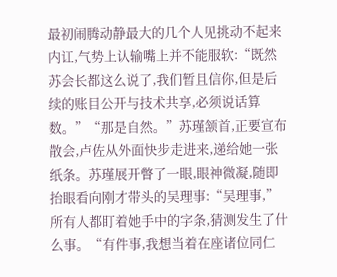最初闹腾动静最大的几个人见挑动不起来内讧,气势上认输嘴上并不能服软:“既然苏会长都这么说了,我们暂且信你,但是后续的账目公开与技术共享,必须说话算数。”“那是自然。”苏瑾颔首,正要宣布散会,卢佐从外面快步走进来,递给她一张纸条。苏瑾展开瞥了一眼,眼神微凝,随即抬眼看向刚才带头的吴理事:“吴理事,”所有人都盯着她手中的字条,猜测发生了什么事。“有件事,我想当着在座诸位同仁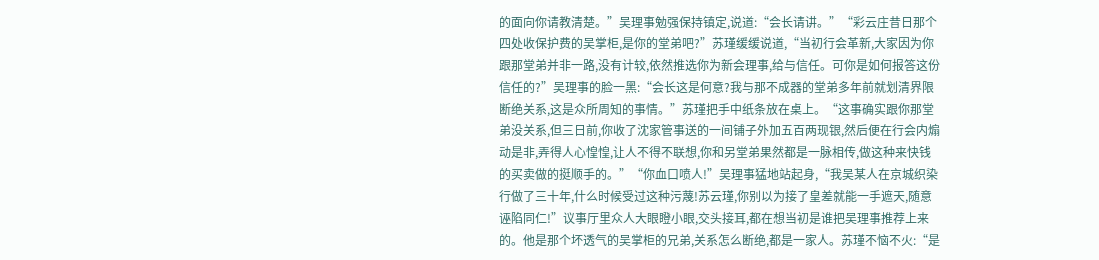的面向你请教清楚。”吴理事勉强保持镇定,说道:“会长请讲。”“彩云庄昔日那个四处收保护费的吴掌柜,是你的堂弟吧?”苏瑾缓缓说道,“当初行会革新,大家因为你跟那堂弟并非一路,没有计较,依然推选你为新会理事,给与信任。可你是如何报答这份信任的?”吴理事的脸一黑:“会长这是何意?我与那不成器的堂弟多年前就划清界限断绝关系,这是众所周知的事情。”苏瑾把手中纸条放在桌上。“这事确实跟你那堂弟没关系,但三日前,你收了沈家管事送的一间铺子外加五百两现银,然后便在行会内煽动是非,弄得人心惶惶,让人不得不联想,你和另堂弟果然都是一脉相传,做这种来快钱的买卖做的挺顺手的。”“你血口喷人!”吴理事猛地站起身,“我吴某人在京城织染行做了三十年,什么时候受过这种污蔑!苏云瑾,你别以为接了皇差就能一手遮天,随意诬陷同仁!”议事厅里众人大眼瞪小眼,交头接耳,都在想当初是谁把吴理事推荐上来的。他是那个坏透气的吴掌柜的兄弟,关系怎么断绝,都是一家人。苏瑾不恼不火:“是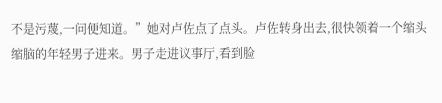不是污蔑,一问便知道。”她对卢佐点了点头。卢佐转身出去,很快领着一个缩头缩脑的年轻男子进来。男子走进议事厅,看到脸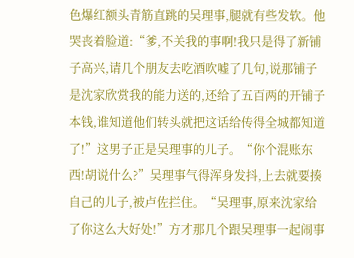色爆红额头青筋直跳的吴理事,腿就有些发软。他哭丧着脸道:“爹,不关我的事啊!我只是得了新铺子高兴,请几个朋友去吃酒吹嘘了几句,说那铺子是沈家欣赏我的能力送的,还给了五百两的开铺子本钱,谁知道他们转头就把这话给传得全城都知道了!”这男子正是吴理事的儿子。“你个混账东西!胡说什么?”吴理事气得浑身发抖,上去就要揍自己的儿子,被卢佐拦住。“吴理事,原来沈家给了你这么大好处!”方才那几个跟吴理事一起闹事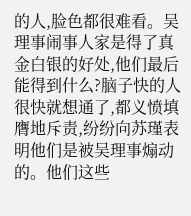的人,脸色都很难看。吴理事闹事人家是得了真金白银的好处,他们最后能得到什么?脑子快的人很快就想通了,都义愤填膺地斥责,纷纷向苏瑾表明他们是被吴理事煽动的。他们这些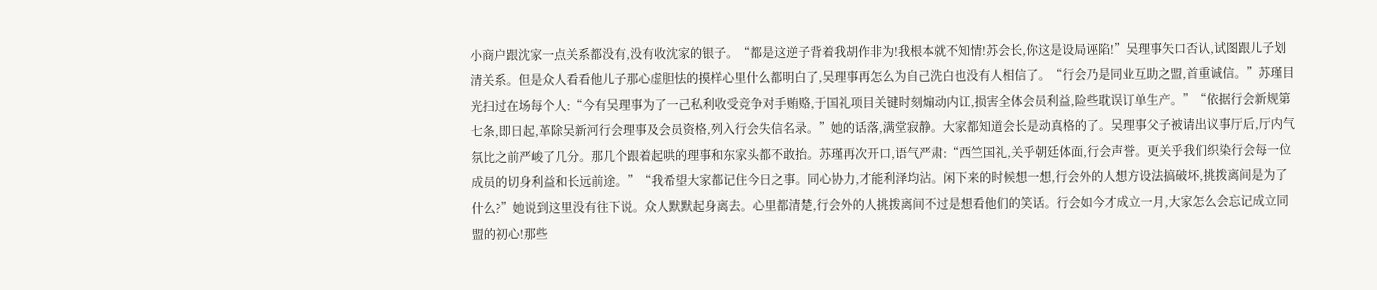小商户跟沈家一点关系都没有,没有收沈家的银子。“都是这逆子背着我胡作非为!我根本就不知情!苏会长,你这是设局诬陷!”吴理事矢口否认,试图跟儿子划清关系。但是众人看看他儿子那心虚胆怯的摸样心里什么都明白了,吴理事再怎么为自己洗白也没有人相信了。“行会乃是同业互助之盟,首重诚信。”苏瑾目光扫过在场每个人:“今有吴理事为了一己私利收受竞争对手贿赂,于国礼项目关键时刻煽动内讧,损害全体会员利益,险些耽误订单生产。”“依据行会新规第七条,即日起,革除吴新河行会理事及会员资格,列入行会失信名录。”她的话落,满堂寂静。大家都知道会长是动真格的了。吴理事父子被请出议事厅后,厅内气氛比之前严峻了几分。那几个跟着起哄的理事和东家头都不敢抬。苏瑾再次开口,语气严肃:“西竺国礼,关乎朝廷体面,行会声誉。更关乎我们织染行会每一位成员的切身利益和长远前途。”“我希望大家都记住今日之事。同心协力,才能利泽均沾。闲下来的时候想一想,行会外的人想方设法搞破坏,挑拨离间是为了什么?”她说到这里没有往下说。众人默默起身离去。心里都清楚,行会外的人挑拨离间不过是想看他们的笑话。行会如今才成立一月,大家怎么会忘记成立同盟的初心!那些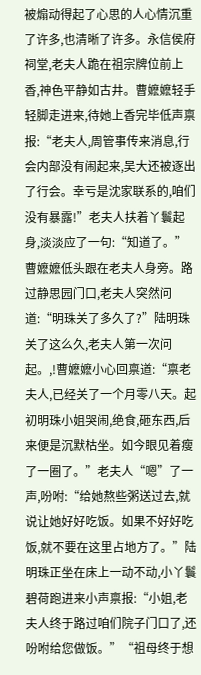被煽动得起了心思的人心情沉重了许多,也清晰了许多。永信侯府祠堂,老夫人跪在祖宗牌位前上香,神色平静如古井。曹嬷嬷轻手轻脚走进来,待她上香完毕低声禀报:“老夫人,周管事传来消息,行会内部没有闹起来,吴大还被逐出了行会。幸亏是沈家联系的,咱们没有暴露!”老夫人扶着丫鬟起身,淡淡应了一句:“知道了。”曹嬷嬷低头跟在老夫人身旁。路过静思园门口,老夫人突然问道:“明珠关了多久了?”陆明珠关了这么久,老夫人第一次问起。,!曹嬷嬷小心回禀道:“禀老夫人,已经关了一个月零八天。起初明珠小姐哭闹,绝食,砸东西,后来便是沉默枯坐。如今眼见着瘦了一圈了。”老夫人“嗯”了一声,吩咐:“给她熬些粥送过去,就说让她好好吃饭。如果不好好吃饭,就不要在这里占地方了。”陆明珠正坐在床上一动不动,小丫鬟碧荷跑进来小声禀报:“小姐,老夫人终于路过咱们院子门口了,还吩咐给您做饭。”“祖母终于想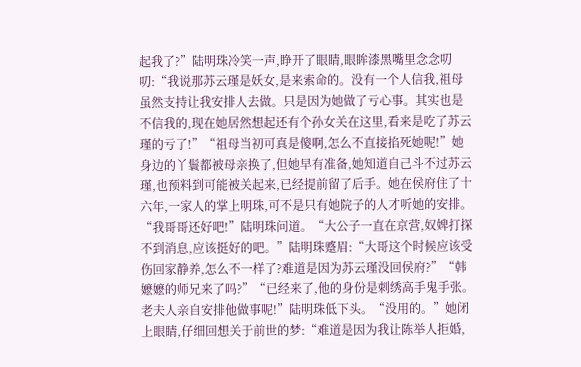起我了?”陆明珠冷笑一声,睁开了眼睛,眼眸漆黑嘴里念念叨叨:“我说那苏云瑾是妖女,是来索命的。没有一个人信我,祖母虽然支持让我安排人去做。只是因为她做了亏心事。其实也是不信我的,现在她居然想起还有个孙女关在这里,看来是吃了苏云瑾的亏了!”“祖母当初可真是傻啊,怎么不直接掐死她呢!”她身边的丫鬟都被母亲换了,但她早有准备,她知道自己斗不过苏云瑾,也预料到可能被关起来,已经提前留了后手。她在侯府住了十六年,一家人的掌上明珠,可不是只有她院子的人才听她的安排。“我哥哥还好吧!”陆明珠问道。“大公子一直在京营,奴婢打探不到消息,应该挺好的吧。”陆明珠蹙眉:“大哥这个时候应该受伤回家静养,怎么不一样了?难道是因为苏云瑾没回侯府?”“韩嬷嬷的师兄来了吗?”“已经来了,他的身份是刺绣高手鬼手张。老夫人亲自安排他做事呢!”陆明珠低下头。“没用的。”她闭上眼睛,仔细回想关于前世的梦:“难道是因为我让陈举人拒婚,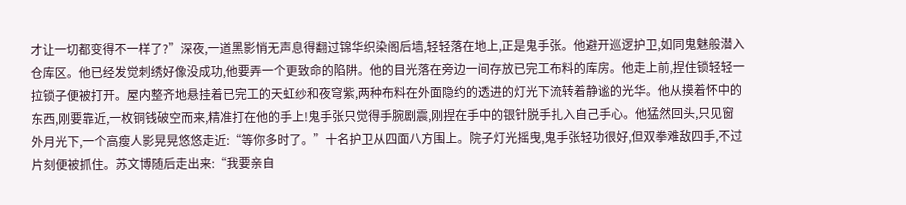才让一切都变得不一样了?”深夜,一道黑影悄无声息得翻过锦华织染阁后墙,轻轻落在地上,正是鬼手张。他避开巡逻护卫,如同鬼魅般潜入仓库区。他已经发觉刺绣好像没成功,他要弄一个更致命的陷阱。他的目光落在旁边一间存放已完工布料的库房。他走上前,捏住锁轻轻一拉锁子便被打开。屋内整齐地悬挂着已完工的天虹纱和夜穹紫,两种布料在外面隐约的透进的灯光下流转着静谧的光华。他从摸着怀中的东西,刚要靠近,一枚铜钱破空而来,精准打在他的手上!鬼手张只觉得手腕剧震,刚捏在手中的银针脱手扎入自己手心。他猛然回头,只见窗外月光下,一个高瘦人影晃晃悠悠走近:“等你多时了。”十名护卫从四面八方围上。院子灯光摇曳,鬼手张轻功很好,但双拳难敌四手,不过片刻便被抓住。苏文博随后走出来:“我要亲自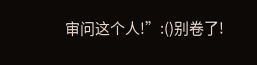审问这个人!”:()别卷了!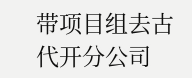带项目组去古代开分公司